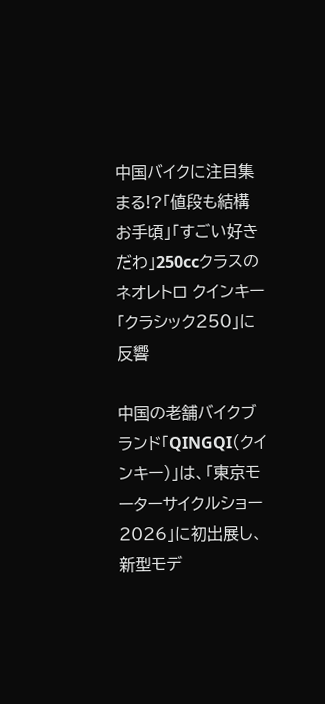中国バイクに注目集まる!?「値段も結構お手頃」「すごい好きだわ」250ccクラスのネオレトロ クインキー「クラシック250」に反響

中国の老舗バイクブランド「QINGQI(クインキー)」は、「東京モーターサイクルショー2026」に初出展し、新型モデ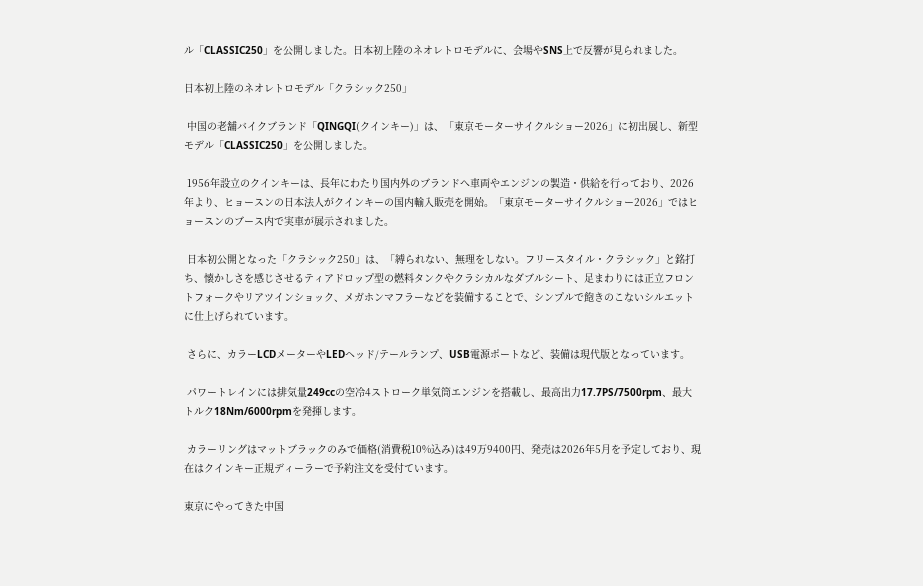ル「CLASSIC250」を公開しました。日本初上陸のネオレトロモデルに、会場やSNS上で反響が見られました。

日本初上陸のネオレトロモデル「クラシック250」

 中国の老舗バイクブランド「QINGQI(クインキー)」は、「東京モーターサイクルショー2026」に初出展し、新型モデル「CLASSIC250」を公開しました。

 1956年設立のクインキーは、長年にわたり国内外のブランドへ車両やエンジンの製造・供給を行っており、2026年より、ヒョースンの日本法人がクインキーの国内輸入販売を開始。「東京モーターサイクルショー2026」ではヒョースンのブース内で実車が展示されました。

 日本初公開となった「クラシック250」は、「縛られない、無理をしない。フリースタイル・クラシック」と銘打ち、懐かしさを感じさせるティアドロップ型の燃料タンクやクラシカルなダブルシート、足まわりには正立フロントフォークやリアツインショック、メガホンマフラーなどを装備することで、シンプルで飽きのこないシルエットに仕上げられています。

 さらに、カラーLCDメーターやLEDヘッド/テールランプ、USB電源ポートなど、装備は現代版となっています。

 パワートレインには排気量249ccの空冷4ストローク単気筒エンジンを搭載し、最高出力17.7PS/7500rpm、最大トルク18Nm/6000rpmを発揮します。

 カラーリングはマットブラックのみで価格(消費税10%込み)は49万9400円、発売は2026年5月を予定しており、現在はクインキー正規ディーラーで予約注文を受付ています。

東京にやってきた中国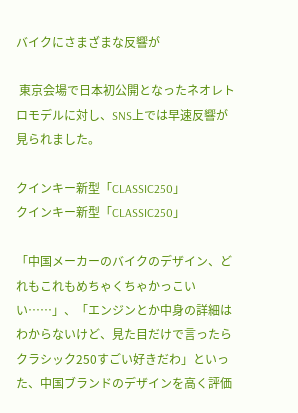バイクにさまざまな反響が

 東京会場で日本初公開となったネオレトロモデルに対し、SNS上では早速反響が見られました。

クインキー新型「CLASSIC250」
クインキー新型「CLASSIC250」

「中国メーカーのバイクのデザイン、どれもこれもめちゃくちゃかっこいい……」、「エンジンとか中身の詳細はわからないけど、見た目だけで言ったらクラシック250すごい好きだわ」といった、中国ブランドのデザインを高く評価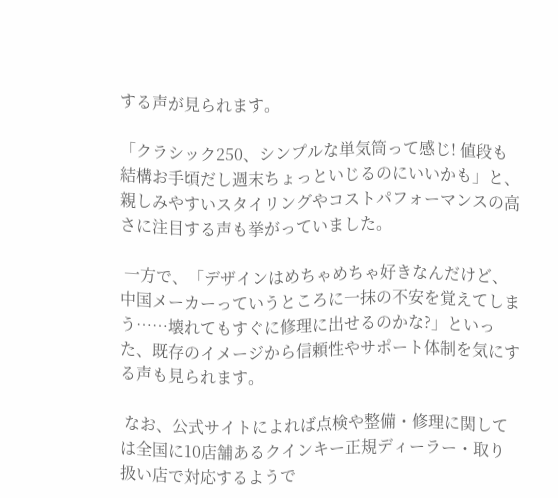する声が見られます。

「クラシック250、シンプルな単気筒って感じ! 値段も結構お手頃だし週末ちょっといじるのにいいかも」と、親しみやすいスタイリングやコストパフォーマンスの高さに注目する声も挙がっていました。

 一方で、「デザインはめちゃめちゃ好きなんだけど、中国メーカーっていうところに一抹の不安を覚えてしまう……壊れてもすぐに修理に出せるのかな?」といった、既存のイメージから信頼性やサポート体制を気にする声も見られます。

 なお、公式サイトによれば点検や整備・修理に関しては全国に10店舗あるクインキー正規ディーラー・取り扱い店で対応するようで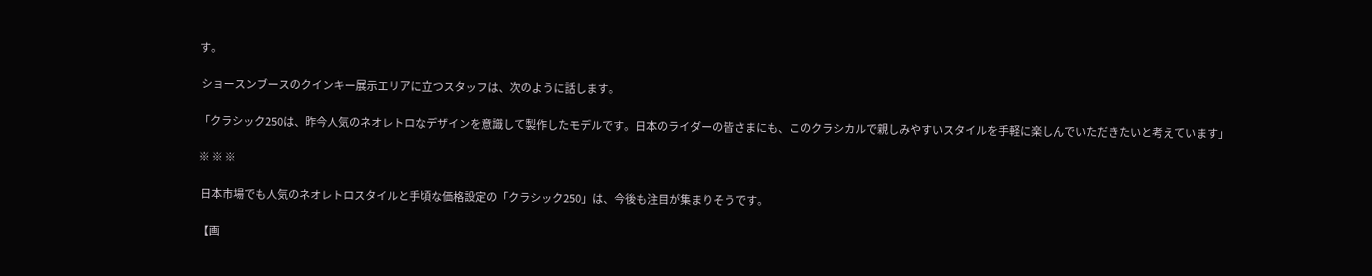す。

 ショースンブースのクインキー展示エリアに立つスタッフは、次のように話します。

「クラシック250は、昨今人気のネオレトロなデザインを意識して製作したモデルです。日本のライダーの皆さまにも、このクラシカルで親しみやすいスタイルを手軽に楽しんでいただきたいと考えています」

※ ※ ※

 日本市場でも人気のネオレトロスタイルと手頃な価格設定の「クラシック250」は、今後も注目が集まりそうです。

【画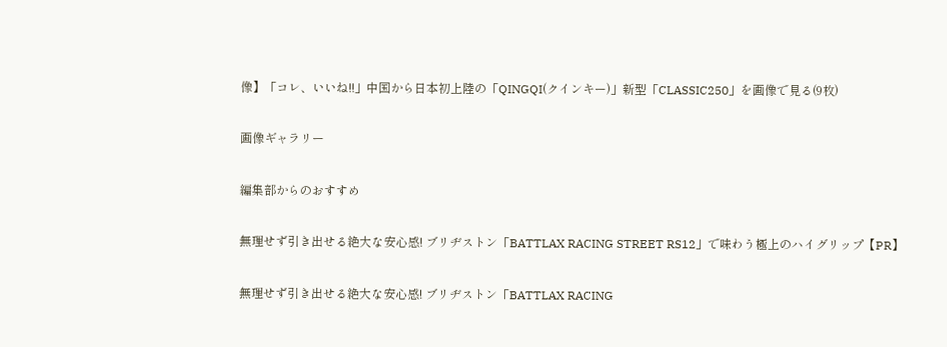像】「コレ、いいね!!」中国から日本初上陸の「QINGQI(クインキー)」新型「CLASSIC250」を画像で見る(9枚)

画像ギャラリー

編集部からのおすすめ

無理せず引き出せる絶大な安心感! ブリヂストン「BATTLAX RACING STREET RS12」で味わう極上のハイグリップ【PR】

無理せず引き出せる絶大な安心感! ブリヂストン「BATTLAX RACING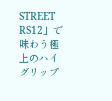STREET RS12」で味わう極上のハイグリップ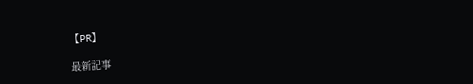【PR】

最新記事